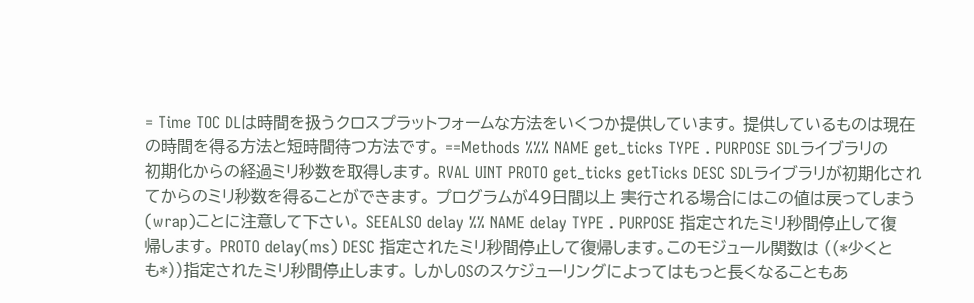= Time TOC DLは時間を扱うクロスプラットフォームな方法をいくつか提供しています。 提供しているものは現在の時間を得る方法と短時間待つ方法です。 ==Methods %%% NAME get_ticks TYPE . PURPOSE SDLライブラリの初期化からの経過ミリ秒数を取得します。 RVAL UINT PROTO get_ticks getTicks DESC SDLライブラリが初期化されてからのミリ秒数を得ることができます。 プログラムが49日間以上 実行される場合にはこの値は戻ってしまう(wrap)ことに注意して下さい。 SEEALSO delay %% NAME delay TYPE . PURPOSE 指定されたミリ秒間停止して復帰します。 PROTO delay(ms) DESC 指定されたミリ秒間停止して復帰します。このモジュール関数は ((*少くとも*))指定されたミリ秒間停止します。 しかしOSのスケジューリングによってはもっと長くなることもあ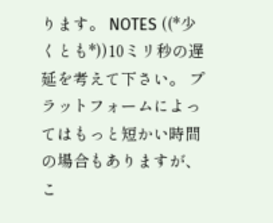ります。 NOTES ((*少くとも*))10ミリ秒の遅延を考えて下さい。 プラットフォームによってはもっと短かい時間の場合もありますが、 こ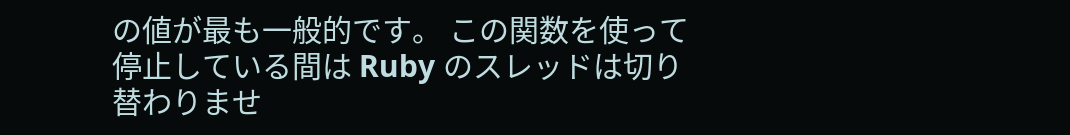の値が最も一般的です。 この関数を使って停止している間は Ruby のスレッドは切り替わりませ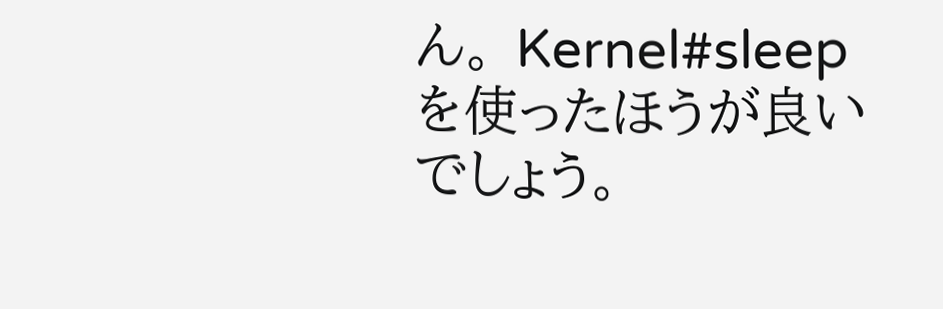ん。 Kernel#sleep を使ったほうが良いでしょう。